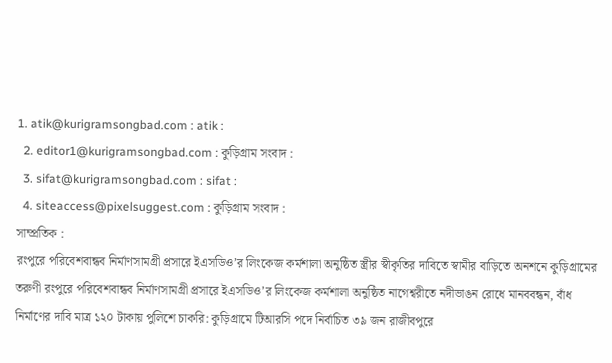1. atik@kurigramsongbad.com : atik :
  2. editor1@kurigramsongbad.com : কুড়িগ্রাম সংবাদ :
  3. sifat@kurigramsongbad.com : sifat :
  4. siteaccess@pixelsuggest.com : কুড়িগ্রাম সংবাদ :
সাম্প্রতিক :
রংপুরে পরিবেশবান্ধব নির্মাণসামগ্রী প্রসারে ইএসডিও’র লিংকেজ কর্মশালা অনুষ্ঠিত স্ত্রীর স্বীকৃতির দাবিতে স্বামীর বাড়িতে অনশনে কুড়িগ্রামের তরুণী রংপুরে পরিবেশবান্ধব নির্মাণসামগ্রী প্রসারে ইএসডিও’র লিংকেজ কর্মশালা অনুষ্ঠিত নাগেশ্বরীতে নদীভাঙন রোধে মানববন্ধন, বাঁধ নির্মাণের দাবি মাত্র ১২০ টাকায় পুলিশে চাকরি: কুড়িগ্রামে টিআরসি পদে নির্বাচিত ৩৯ জন রাজীবপুরে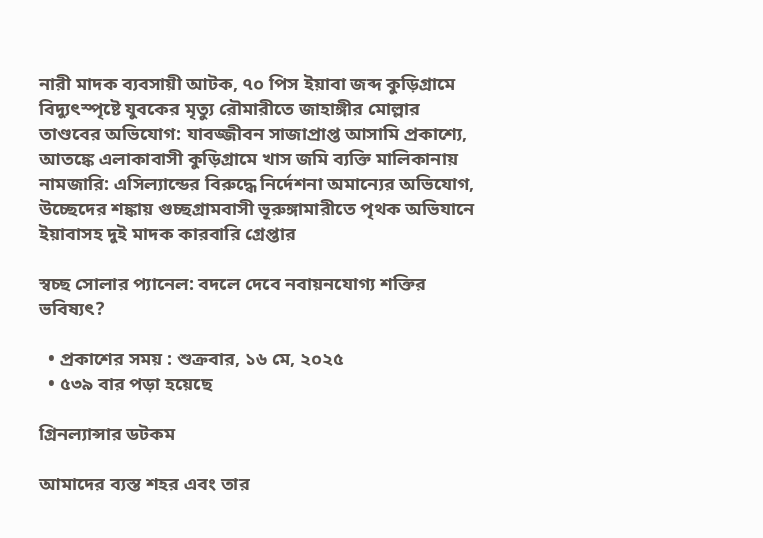নারী মাদক ব্যবসায়ী আটক, ৭০ পিস ইয়াবা জব্দ কুড়িগ্রামে বিদ্যুৎস্পৃষ্টে যুবকের মৃত্যু রৌমারীতে জাহাঙ্গীর মোল্লার তাণ্ডবের অভিযোগ: যাবজ্জীবন সাজাপ্রাপ্ত আসামি প্রকাশ্যে, আতঙ্কে এলাকাবাসী কুড়িগ্রামে খাস জমি ব্যক্তি মালিকানায় নামজারি: এসিল্যান্ডের বিরুদ্ধে নির্দেশনা অমান্যের অভিযোগ, উচ্ছেদের শঙ্কায় গুচ্ছগ্রামবাসী ভূরুঙ্গামারীতে পৃথক অভিযানে ইয়াবাসহ দুই মাদক কারবারি গ্রেপ্তার

স্বচ্ছ সোলার প্যানেল: বদলে দেবে নবায়নযোগ্য শক্তির ভবিষ্যৎ?

  • প্রকাশের সময় : শুক্রবার, ১৬ মে, ২০২৫
  • ৫৩৯ বার পড়া হয়েছে

গ্রিনল্যান্সার ডটকম

আমাদের ব্যস্ত শহর এবং তার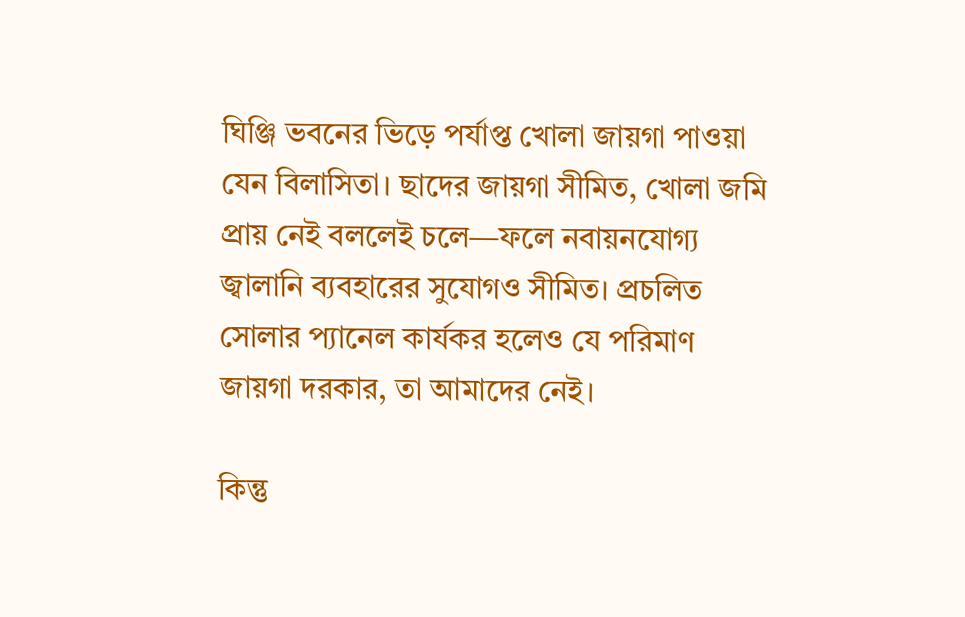ঘিঞ্জি ভবনের ভিড়ে পর্যাপ্ত খোলা জায়গা পাওয়া যেন বিলাসিতা। ছাদের জায়গা সীমিত, খোলা জমি প্রায় নেই বললেই চলে—ফলে নবায়নযোগ্য জ্বালানি ব্যবহারের সুযোগও সীমিত। প্রচলিত সোলার প্যানেল কার্যকর হলেও যে পরিমাণ জায়গা দরকার, তা আমাদের নেই।

কিন্তু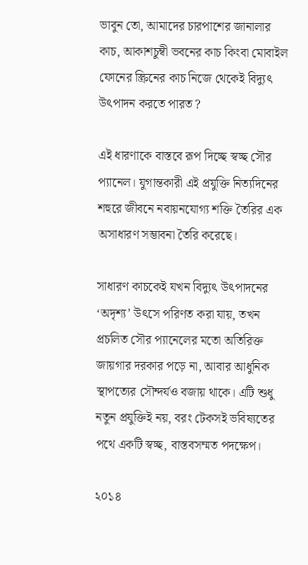ভাবুন তো, আমাদের চারপাশের জানালার কাচ, আকাশচুম্বী ভবনের কাচ কিংবা মোবাইল ফোনের স্ক্রিনের কাচ নিজে থেকেই বিদ্যুৎ উৎপাদন করতে পারত ?

এই ধারণাকে বাস্তবে রূপ দিচ্ছে স্বচ্ছ সৌর প্যানেল। যুগান্তকারী এই প্রযুক্তি নিত্যদিনের শহুরে জীবনে নবায়নযোগ্য শক্তি তৈরির এক অসাধারণ সম্ভাবনা তৈরি করেছে।

সাধারণ কাচকেই যখন বিদ্যুৎ উৎপাদনের ‘অদৃশ্য’ উৎসে পরিণত করা যায়, তখন প্রচলিত সৌর প্যানেলের মতো অতিরিক্ত জায়গার দরকার পড়ে না, আবার আধুনিক স্থাপত্যের সৌন্দর্যও বজায় থাকে। এটি শুধু নতুন প্রযুক্তিই নয়, বরং টেকসই ভবিষ্যতের পথে একটি স্বচ্ছ, বাস্তবসম্মত পদক্ষেপ।

২০১৪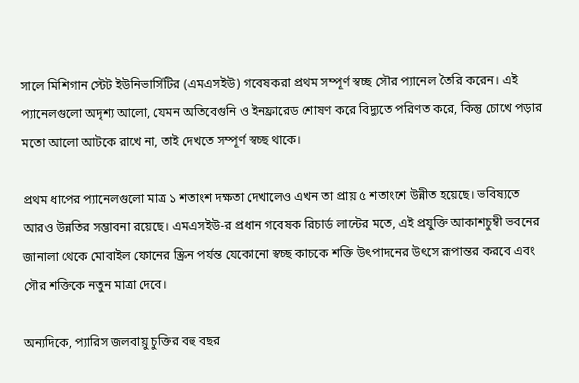সালে মিশিগান স্টেট ইউনিভার্সিটির (এমএসইউ) গবেষকরা প্রথম সম্পূর্ণ স্বচ্ছ সৌর প্যানেল তৈরি করেন। এই প্যানেলগুলো অদৃশ্য আলো, যেমন অতিবেগুনি ও ইনফ্রারেড শোষণ করে বিদ্যুতে পরিণত করে, কিন্তু চোখে পড়ার মতো আলো আটকে রাখে না, তাই দেখতে সম্পূর্ণ স্বচ্ছ থাকে।

প্রথম ধাপের প্যানেলগুলো মাত্র ১ শতাংশ দক্ষতা দেখালেও এখন তা প্রায় ৫ শতাংশে উন্নীত হয়েছে। ভবিষ্যতে আরও উন্নতির সম্ভাবনা রয়েছে। এমএসইউ-র প্রধান গবেষক রিচার্ড লান্টের মতে, এই প্রযুক্তি আকাশচুম্বী ভবনের জানালা থেকে মোবাইল ফোনের স্ক্রিন পর্যন্ত যেকোনো স্বচ্ছ কাচকে শক্তি উৎপাদনের উৎসে রূপান্তর করবে এবং সৌর শক্তিকে নতুন মাত্রা দেবে।

অন্যদিকে, প্যারিস জলবায়ু চুক্তির বহু বছর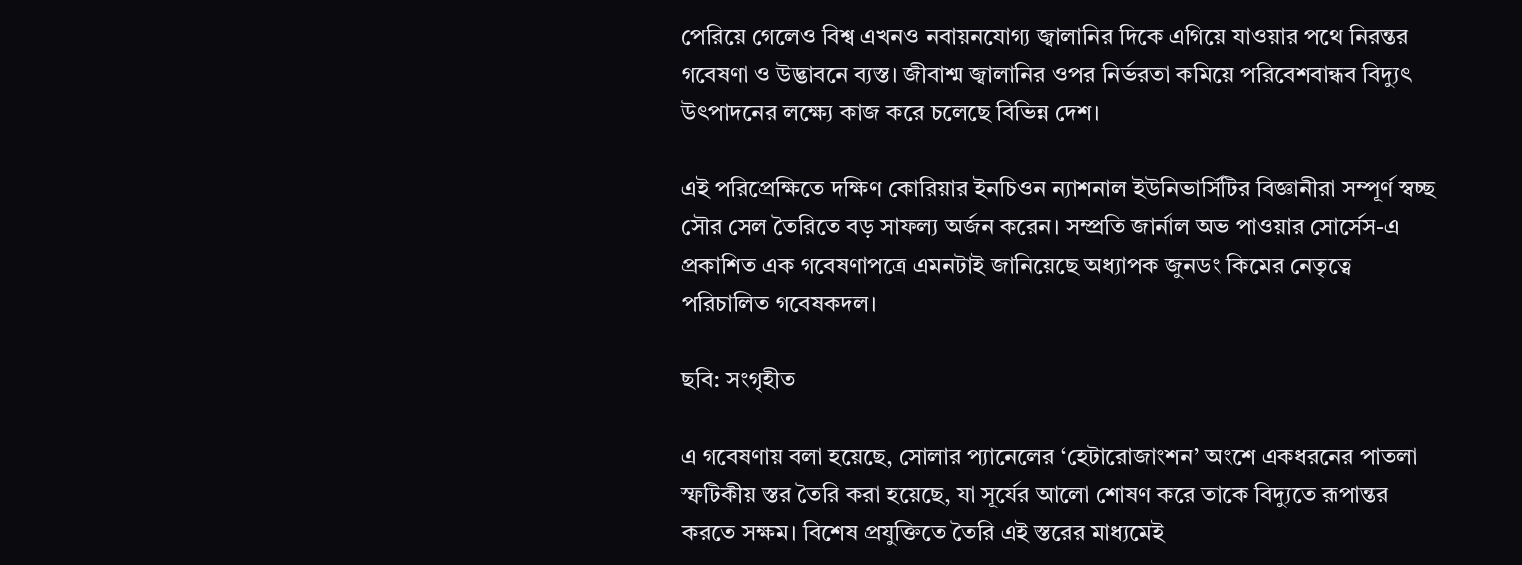পেরিয়ে গেলেও বিশ্ব এখনও নবায়নযোগ্য জ্বালানির দিকে এগিয়ে যাওয়ার পথে নিরন্তর গবেষণা ও উদ্ভাবনে ব্যস্ত। জীবাশ্ম জ্বালানির ওপর নির্ভরতা কমিয়ে পরিবেশবান্ধব বিদ্যুৎ উৎপাদনের লক্ষ্যে কাজ করে চলেছে বিভিন্ন দেশ।

এই পরিপ্রেক্ষিতে দক্ষিণ কোরিয়ার ইনচিওন ন্যাশনাল ইউনিভার্সিটির বিজ্ঞানীরা সম্পূর্ণ স্বচ্ছ সৌর সেল তৈরিতে বড় সাফল্য অর্জন করেন। সম্প্রতি জার্নাল অভ পাওয়ার সোর্সেস-এ প্রকাশিত এক গবেষণাপত্রে এমনটাই জানিয়েছে অধ্যাপক জুনডং কিমের নেতৃত্বে পরিচালিত গবেষকদল।

ছবি: সংগৃহীত

এ গবেষণায় বলা হয়েছে, সোলার প্যানেলের ‘হেটারোজাংশন’ অংশে একধরনের পাতলা স্ফটিকীয় স্তর তৈরি করা হয়েছে, যা সূর্যের আলো শোষণ করে তাকে বিদ্যুতে রূপান্তর করতে সক্ষম। বিশেষ প্রযুক্তিতে তৈরি এই স্তরের মাধ্যমেই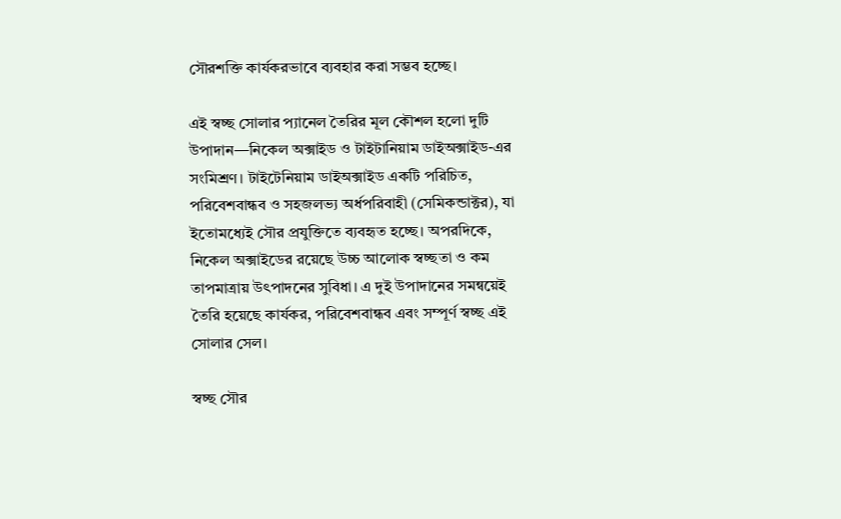সৌরশক্তি কার্যকরভাবে ব্যবহার করা সম্ভব হচ্ছে।

এই স্বচ্ছ সোলার প্যানেল তৈরির মূল কৌশল হলো দুটি উপাদান—নিকেল অক্সাইড ও টাইটানিয়াম ডাইঅক্সাইড-এর সংমিশ্রণ। টাইটেনিয়াম ডাইঅক্সাইড একটি পরিচিত, পরিবেশবান্ধব ও সহজলভ্য অর্ধপরিবাহী (সেমিকন্ডাক্টর), যা ইতোমধ্যেই সৌর প্রযুক্তিতে ব্যবহৃত হচ্ছে। অপরদিকে, নিকেল অক্সাইডের রয়েছে উচ্চ আলোক স্বচ্ছতা ও কম তাপমাত্রায় উৎপাদনের সুবিধা। এ দুই উপাদানের সমন্বয়েই তৈরি হয়েছে কার্যকর, পরিবেশবান্ধব এবং সম্পূর্ণ স্বচ্ছ এই সোলার সেল।

স্বচ্ছ সৌর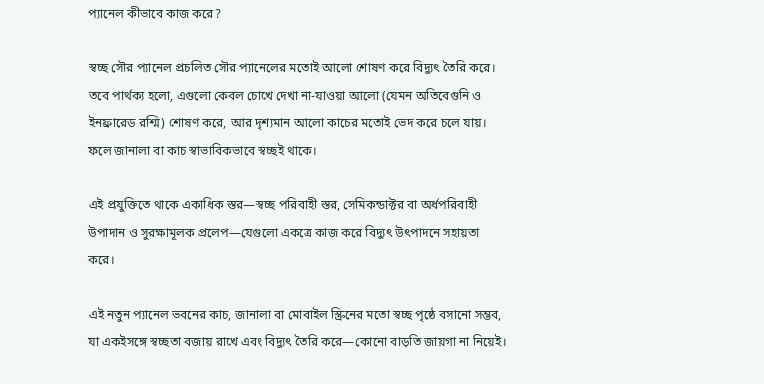প্যানেল কীভাবে কাজ করে?

স্বচ্ছ সৌর প্যানেল প্রচলিত সৌর প্যানেলের মতোই আলো শোষণ করে বিদ্যুৎ তৈরি করে। তবে পার্থক্য হলো, এগুলো কেবল চোখে দেখা না-যাওয়া আলো (যেমন অতিবেগুনি ও ইনফ্রারেড রশ্মি) শোষণ করে, আর দৃশ্যমান আলো কাচের মতোই ভেদ করে চলে যায়। ফলে জানালা বা কাচ স্বাভাবিকভাবে স্বচ্ছই থাকে।

এই প্রযুক্তিতে থাকে একাধিক স্তর—স্বচ্ছ পরিবাহী স্তর, সেমিকন্ডাক্টর বা অর্ধপরিবাহী উপাদান ও সুরক্ষামূলক প্রলেপ—যেগুলো একত্রে কাজ করে বিদ্যুৎ উৎপাদনে সহায়তা করে।

এই নতুন প্যানেল ভবনের কাচ, জানালা বা মোবাইল স্ক্রিনের মতো স্বচ্ছ পৃষ্ঠে বসানো সম্ভব, যা একইসঙ্গে স্বচ্ছতা বজায় রাখে এবং বিদ্যুৎ তৈরি করে—কোনো বাড়তি জায়গা না নিয়েই।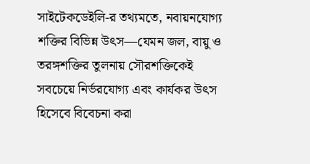সাইটেকডেইলি-র তথ্যমতে, নবায়নযোগ্য শক্তির বিভিন্ন উৎস—যেমন জল, বায়ু ও তরঙ্গশক্তির তুলনায় সৌরশক্তিকেই সবচেয়ে নির্ভরযোগ্য এবং কার্যকর উৎস হিসেবে বিবেচনা করা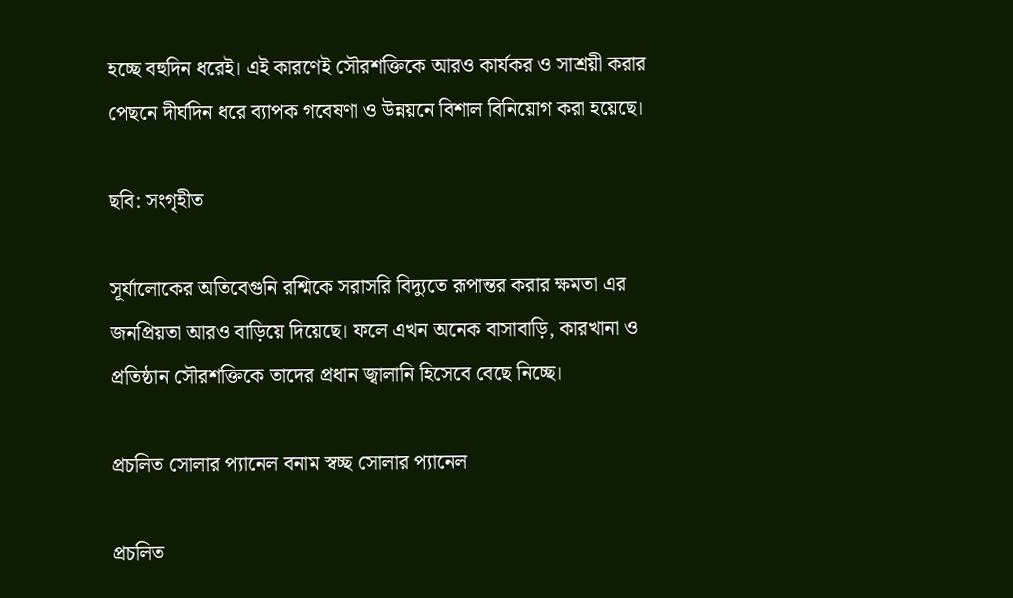হচ্ছে বহুদিন ধরেই। এই কারণেই সৌরশক্তিকে আরও কার্যকর ও সাশ্রয়ী করার পেছনে দীর্ঘদিন ধরে ব্যাপক গবেষণা ও উন্নয়নে বিশাল বিনিয়োগ করা হয়েছে।

ছবি: সংগৃহীত

সূর্যালোকের অতিবেগুনি রশ্মিকে সরাসরি বিদ্যুতে রূপান্তর করার ক্ষমতা এর জনপ্রিয়তা আরও বাড়িয়ে দিয়েছে। ফলে এখন অনেক বাসাবাড়ি, কারখানা ও প্রতিষ্ঠান সৌরশক্তিকে তাদের প্রধান জ্বালানি হিসেবে বেছে নিচ্ছে।

প্রচলিত সোলার প্যানেল বনাম স্বচ্ছ সোলার প্যানেল

প্রচলিত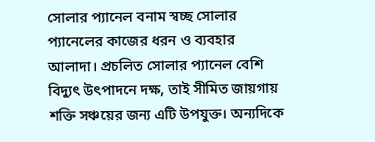সোলার প্যানেল বনাম স্বচ্ছ সোলার প্যানেলের কাজের ধরন ও ব্যবহার আলাদা। প্রচলিত সোলার প্যানেল বেশি বিদ্যুৎ উৎপাদনে দক্ষ, তাই সীমিত জায়গায় শক্তি সঞ্চয়ের জন্য এটি উপযুক্ত। অন্যদিকে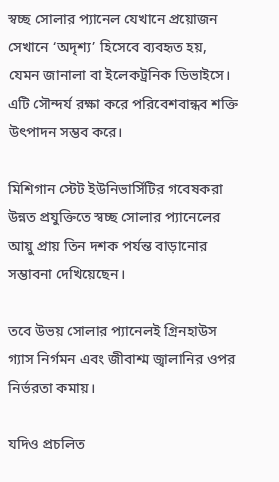স্বচ্ছ সোলার প্যানেল যেখানে প্রয়োজন সেখানে ‘অদৃশ্য’ হিসেবে ব্যবহৃত হয়, যেমন জানালা বা ইলেকট্রনিক ডিভাইসে। এটি সৌন্দর্য রক্ষা করে পরিবেশবান্ধব শক্তি উৎপাদন সম্ভব করে।

মিশিগান স্টেট ইউনিভার্সিটির গবেষকরা উন্নত প্রযুক্তিতে স্বচ্ছ সোলার প্যানেলের আয়ু প্রায় তিন দশক পর্যন্ত বাড়ানোর সম্ভাবনা দেখিয়েছেন।

তবে উভয় সোলার প্যানেলই গ্রিনহাউস গ্যাস নির্গমন এবং জীবাশ্ম জ্বালানির ওপর নির্ভরতা কমায়।

যদিও প্রচলিত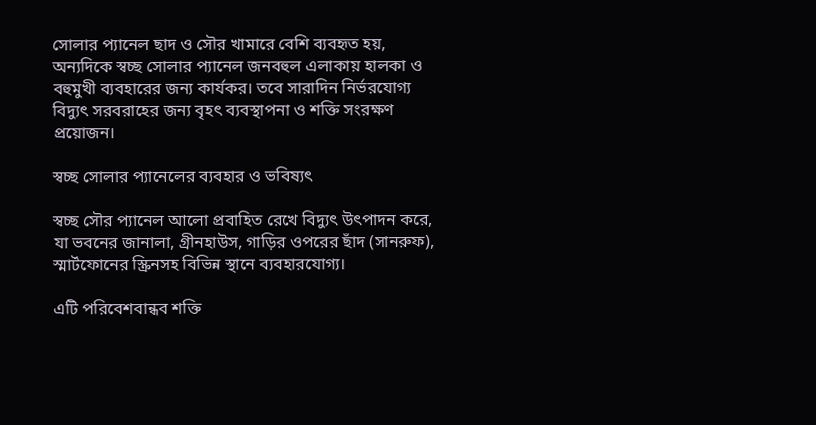সোলার প্যানেল ছাদ ও সৌর খামারে বেশি ব্যবহৃত হয়, অন্যদিকে স্বচ্ছ সোলার প্যানেল জনবহুল এলাকায় হালকা ও বহুমুখী ব্যবহারের জন্য কার্যকর। তবে সারাদিন নির্ভরযোগ্য বিদ্যুৎ সরবরাহের জন্য বৃহৎ ব্যবস্থাপনা ও শক্তি সংরক্ষণ প্রয়োজন।

স্বচ্ছ সোলার প্যানেলের ব্যবহার ও ভবিষ্যৎ

স্বচ্ছ সৌর প্যানেল আলো প্রবাহিত রেখে বিদ্যুৎ উৎপাদন করে, যা ভবনের জানালা, গ্রীনহাউস, গাড়ির ওপরের ছাঁদ (সানরুফ), স্মার্টফোনের স্ক্রিনসহ বিভিন্ন স্থানে ব্যবহারযোগ্য।

এটি পরিবেশবান্ধব শক্তি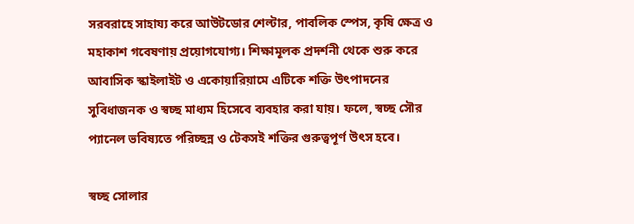সরবরাহে সাহায্য করে আউটডোর শেল্টার, পাবলিক স্পেস, কৃষি ক্ষেত্র ও মহাকাশ গবেষণায় প্রয়োগযোগ্য। শিক্ষামূলক প্রদর্শনী থেকে শুরু করে আবাসিক স্কাইলাইট ও একোয়ারিয়ামে এটিকে শক্তি উৎপাদনের সুবিধাজনক ও স্বচ্ছ মাধ্যম হিসেবে ব্যবহার করা যায়। ফলে, স্বচ্ছ সৌর প্যানেল ভবিষ্যতে পরিচ্ছন্ন ও টেকসই শক্তির গুরুত্বপূর্ণ উৎস হবে।

স্বচ্ছ সোলার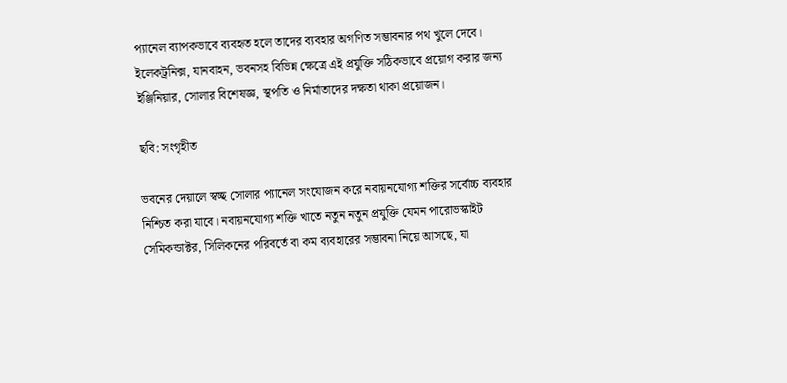প্যানেল ব্যাপকভাবে ব্যবহৃত হলে তাদের ব্যবহার অগণিত সম্ভাবনার পথ খুলে দেবে। ইলেকট্রনিক্স, যানবাহন, ভবনসহ বিভিন্ন ক্ষেত্রে এই প্রযুক্তি সঠিকভাবে প্রয়োগ করার জন্য ইঞ্জিনিয়ার, সোলার বিশেষজ্ঞ, স্থপতি ও নির্মাতাদের দক্ষতা থাকা প্রয়োজন।

ছবি: সংগৃহীত

ভবনের দেয়ালে স্বচ্ছ সোলার প্যানেল সংযোজন করে নবায়নযোগ্য শক্তির সর্বোচ্চ ব্যবহার নিশ্চিত করা যাবে। নবায়নযোগ্য শক্তি খাতে নতুন নতুন প্রযুক্তি যেমন পারোভস্কাইট সেমিকন্ডাক্টর, সিলিকনের পরিবর্তে বা কম ব্যবহারের সম্ভাবনা নিয়ে আসছে, যা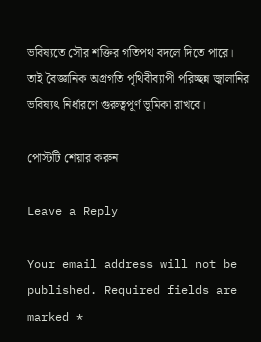ভবিষ্যতে সৌর শক্তির গতিপথ বদলে দিতে পারে। তাই বৈজ্ঞানিক অগ্রগতি পৃথিবীব্যাপী পরিচ্ছন্ন জ্বালানির ভবিষ্যৎ নির্ধারণে গুরুত্বপূর্ণ ভূমিকা রাখবে।

পোস্টটি শেয়ার করুন

Leave a Reply

Your email address will not be published. Required fields are marked *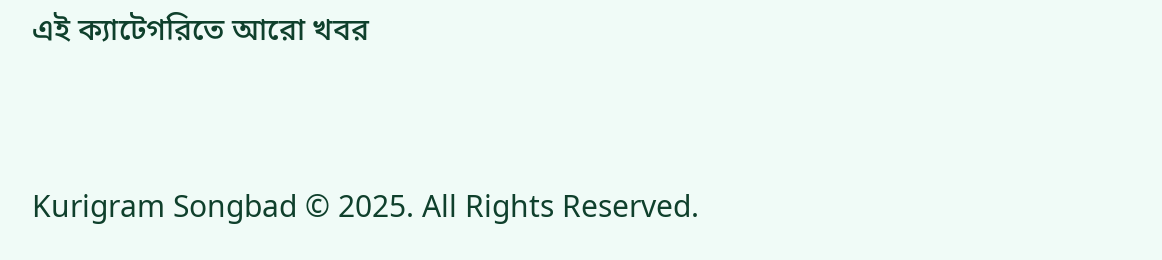এই ক্যাটেগরিতে আরো খবর


Kurigram Songbad © 2025. All Rights Reserved.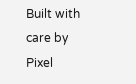Built with care by Pixel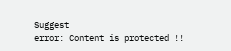Suggest
error: Content is protected !!